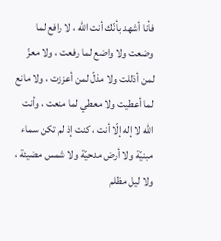فأنا أشهد بأنّك أنت اللّه ، لا رافع لما وضعت ولا واضع لما رفعت ، ولا معزّ لمن أذللت ولا مذلّ لمن أعززت ، ولا مانع لما أعطيت ولا معطي لما منعت ، وأنت اللّه لا إله إلّا أنت ، كنت إذ لم تكن سماء مبنيّة ولا أرض مدحيّة ولا شمس مضيئة ، ولا ليل مظلم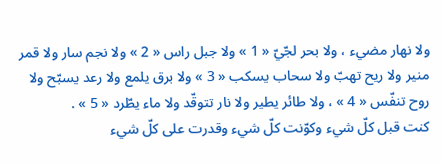ولا نهار مضيء ، ولا بحر لجّيّ « 1 » ولا جبل راس « 2 » ولا نجم سار ولا قمر منير ولا ريح تهبّ ولا سحاب يسكب « 3 » ولا برق يلمع ولا رعد يسبّح ولا روح تنفّس « 4 » ، ولا طائر يطير ولا نار تتوقّد ولا ماء يطّرد « 5 » .
كنت قبل كلّ شيء وكوّنت كلّ شيء وقدرت على كلّ شيء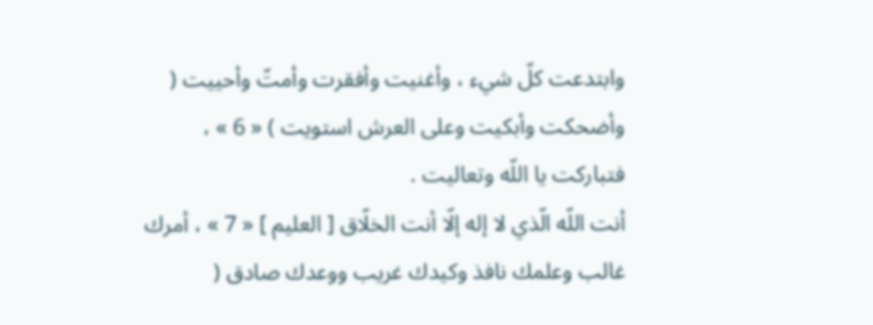وابتدعت كلّ شيء ، وأغنيت وأفقرت وأمتّ وأحييت ( وأضحكت وأبكيت وعلى العرش استويت ) « 6 » ، فتباركت يا اللّه وتعاليت .
أنت اللّه الّذي لا إله إلّا أنت الخلّاق [ العليم ] « 7 » ، أمرك غالب وعلمك نافذ وكيدك غريب ووعدك صادق (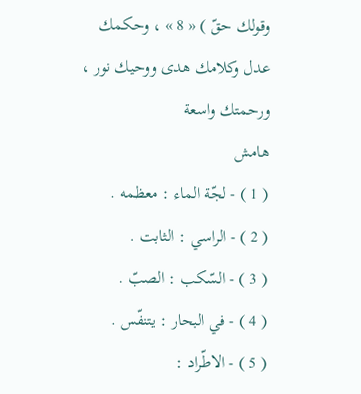وقولك حقّ ) « 8 » ، وحكمك عدل وكلامك هدى ووحيك نور ، ورحمتك واسعة
هامش
( 1 ) - لجّة الماء : معظمه .
( 2 ) - الراسي : الثابت .
( 3 ) - السّكب : الصبّ .
( 4 ) - في البحار : يتنفّس .
( 5 ) - الاطّراد :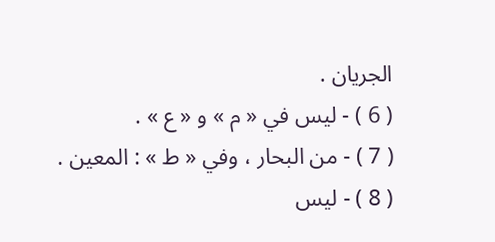الجريان .
( 6 ) - ليس في « م » و « ع » .
( 7 ) - من البحار ، وفي « ط » : المعين .
( 8 ) - ليس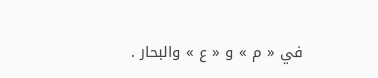في « م » و « ع » والبحار .